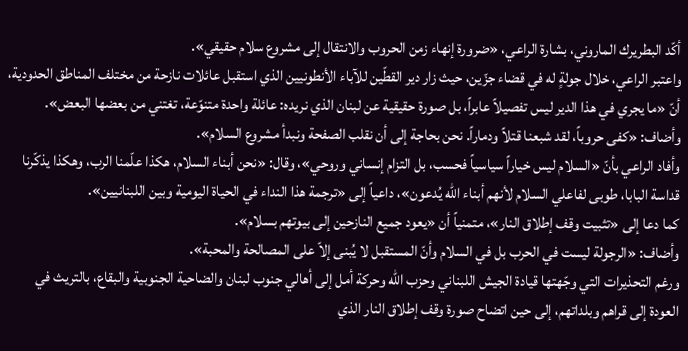أكّد البطريرك الماروني، بشارة الراعي، «ضرورة إنهاء زمن الحروب والانتقال إلى مشروع سلام حقيقي».
واعتبر الراعي، خلال جولةٍ له في قضاء جزّين، حيث زار دير القطّين للآباء الأنطونيين الذي استقبل عائلات نازحة من مختلف المناطق الحدودية، أنّ «ما يجري في هذا الدير ليس تفصيلاً عابراً، بل صورة حقيقية عن لبنان الذي نريده: عائلة واحدة متنوّعة، تغتني من بعضها البعض».
وأضاف: «كفى حروباً، لقد شبعنا قتلاً ودماراً. نحن بحاجة إلى أن نقلب الصفحة ونبدأ مشروع السلام».
وأفاد الراعي بأنّ «السلام ليس خياراً سياسياً فحسب، بل التزام إنساني وروحي»، وقال: «نحن أبناء السلام، هكذا علّمنا الرب، وهكذا يذكّرنا قداسة البابا، طوبى لفاعلي السلام لأنهم أبناء الله يُدعون»، داعياً إلى «ترجمة هذا النداء في الحياة اليومية وبين اللبنانيين».
كما دعا إلى «تثبيت وقف إطلاق النار»، متمنياً أن «يعود جميع النازحين إلى بيوتهم بسلام».
وأضاف: «الرجولة ليست في الحرب بل في السلام وأنّ المستقبل لا يُبنى إلاّ على المصالحة والمحبة».
ورغم التحذيرات التي وجّهتها قيادة الجيش اللبناني وحزب الله وحركة أمل إلى أهالي جنوب لبنان والضاحية الجنوبية والبقاع، بالتريث في العودة إلى قراهم وبلداتهم، إلى حين اتضاح صورة وقف إطلاق النار الذي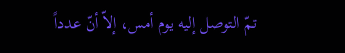تمّ التوصل إليه يوم أمس، إلاّ أنّ عدداً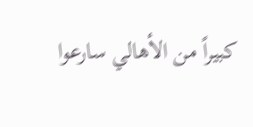كبيراً من الأهالي سارعوا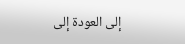إلى العودة إلى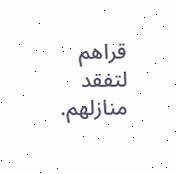قراهم لتفقد منازلهم.